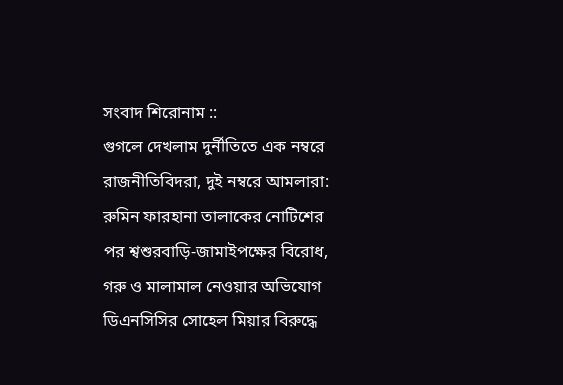সংবাদ শিরোনাম ::
গুগলে দেখলাম দুর্নীতিতে এক নম্বরে রাজনীতিবিদরা, দুই নম্বরে আমলারা: রুমিন ফারহানা তালাকের নোটিশের পর শ্বশুরবাড়ি-জামাইপক্ষের বিরোধ, গরু ও মালামাল নেওয়ার অভিযোগ ডিএনসিসির সোহেল মিয়ার বিরুদ্ধে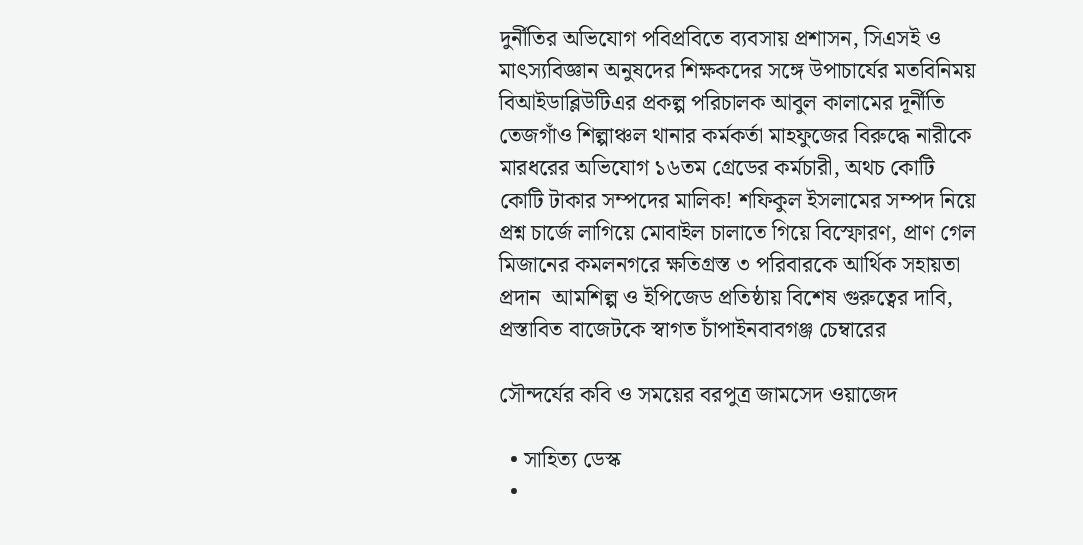দুর্নীতির অভিযোগ পবিপ্রবিতে ব্যবসায় প্রশাসন, সিএসই ও মাৎস্যবিজ্ঞান অনুষদের শিক্ষকদের সঙ্গে উপাচার্যের মতবিনিময় বিআইডাব্লিউটিএর প্রকল্প পরিচালক আবুল কালামের দূর্নীতি তেজগাঁও শিল্পাঞ্চল থানার কর্মকর্তা মাহফুজের বিরুদ্ধে নারীকে মারধরের অভিযোগ ১৬তম গ্রেডের কর্মচারী, অথচ কোটি কোটি টাকার সম্পদের মালিক! শফিকুল ইসলামের সম্পদ নিয়ে প্রশ্ন চার্জে লাগিয়ে মোবাইল চালাতে গিয়ে বিস্ফোরণ, প্রাণ গেল মিজানের কমলনগরে ক্ষতিগ্রস্ত ৩ পরিবারকে আর্থিক সহায়তা প্রদান  আমশিল্প ও ইপিজেড প্রতিষ্ঠায় বিশেষ গুরুত্বের দাবি, প্রস্তাবিত বাজেটকে স্বাগত চাঁপাইনবাবগঞ্জ চেম্বারের

সৌন্দর্যের কবি ও সময়ের বরপুত্র জামসেদ ওয়াজেদ

  • সাহিত্য ডেস্ক
  •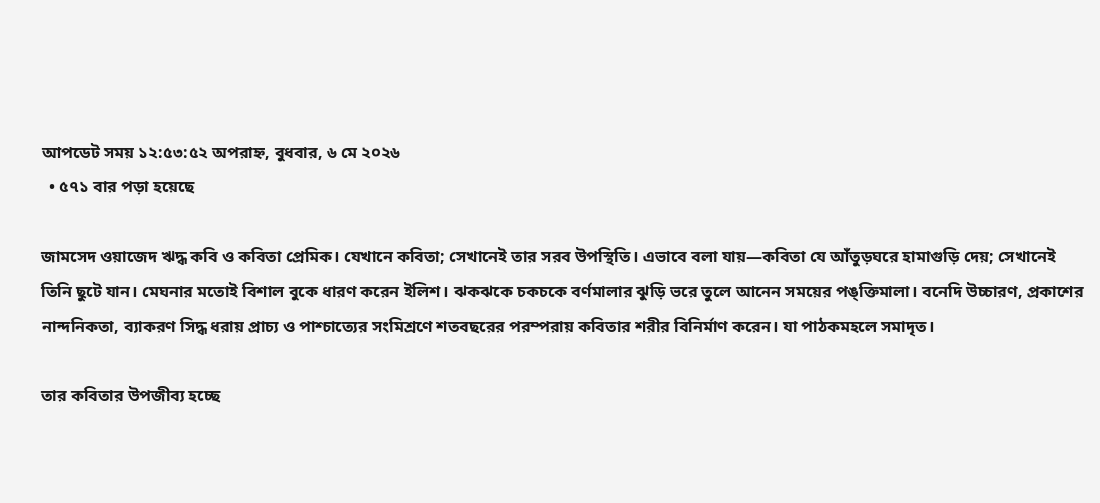আপডেট সময় ১২:৫৩:৫২ অপরাহ্ন, বুধবার, ৬ মে ২০২৬
  • ৫৭১ বার পড়া হয়েছে

জামসেদ ওয়াজেদ ঋদ্ধ কবি ও কবিতা প্রেমিক। যেখানে কবিতা; সেখানেই তার সরব উপস্থিতি। এভাবে বলা যায়—কবিতা যে আঁতুড়ঘরে হামাগুড়ি দেয়; সেখানেই তিনি ছুটে যান। মেঘনার মতোই বিশাল বুকে ধারণ করেন ইলিশ। ঝকঝকে চকচকে বর্ণমালার ঝুড়ি ভরে তুলে আনেন সময়ের পঙ্‌ক্তিমালা। বনেদি উচ্চারণ, প্রকাশের নান্দনিকতা, ব্যাকরণ সিদ্ধ ধরায় প্রাচ্য ও পাশ্চাত্যের সংমিশ্রণে শতবছরের পরম্পরায় কবিতার শরীর বিনির্মাণ করেন। যা পাঠকমহলে সমাদৃত।

তার কবিতার উপজীব্য হচ্ছে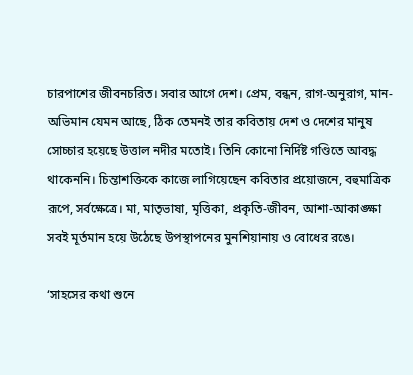চারপাশের জীবনচরিত। সবার আগে দেশ। প্রেম, বন্ধন, রাগ-অনুরাগ, মান-অভিমান যেমন আছে, ঠিক তেমনই তার কবিতায় দেশ ও দেশের মানুষ সোচ্চার হয়েছে উত্তাল নদীর মতোই। তিনি কোনো নির্দিষ্ট গণ্ডিতে আবদ্ধ থাকেননি। চিন্তাশক্তিকে কাজে লাগিয়েছেন কবিতার প্রয়োজনে, বহুমাত্রিক রূপে, সর্বক্ষেত্রে। মা, মাতৃভাষা, মৃত্তিকা, প্রকৃতি-জীবন, আশা-আকাঙ্ক্ষা সবই মূর্তমান হয়ে উঠেছে উপস্থাপনের মুনশিয়ানায় ও বোধের রঙে।

‘সাহসের কথা শুনে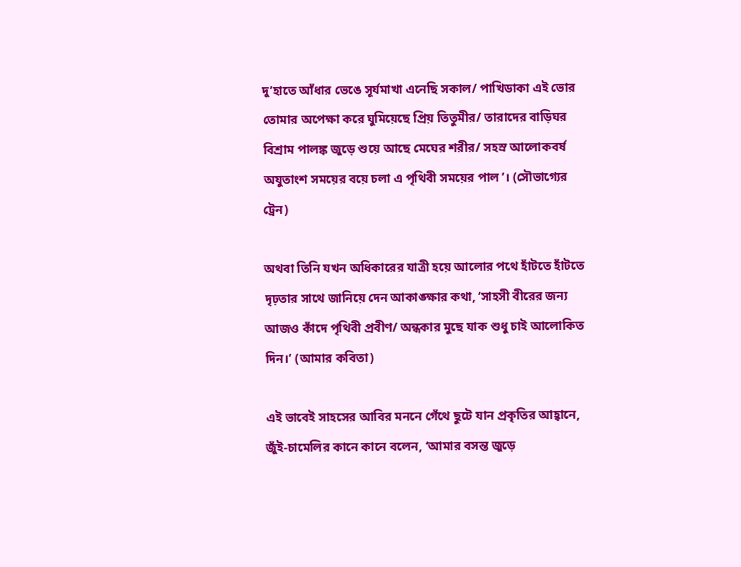দু’হাতে আঁধার ভেঙে সূর্যমাখা এনেছি সকাল/ পাখিডাকা এই ভোর তোমার অপেক্ষা করে ঘুমিয়েছে প্রিয় তিতুমীর/ তারাদের বাড়িঘর বিশ্রাম পালঙ্ক জুড়ে শুয়ে আছে মেঘের শরীর/ সহস্র আলোকবর্ষ অযুতাংশ সময়ের বয়ে চলা এ পৃথিবী সময়ের পাল’। (সৌভাগ্যের ট্রেন)

অথবা তিনি যখন অধিকারের যাত্রী হয়ে আলোর পথে হাঁটতে হাঁটতে দৃঢ়তার সাথে জানিয়ে দেন আকাঙ্ক্ষার কথা, ‘সাহসী বীরের জন্য আজও কাঁদে পৃথিবী প্রবীণ/ অন্ধকার মুছে যাক শুধু চাই আলোকিত দিন।’ (আমার কবিতা)

এই ভাবেই সাহসের আবির মননে গেঁথে ছুটে যান প্রকৃতির আহ্বানে, জুঁই-চামেলির কানে কানে বলেন, ‘আমার বসন্ত জুড়ে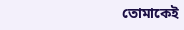তোমাকেই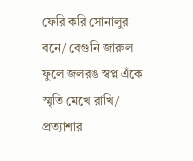ফেরি করি সোনালুর বনে/ বেগুনি জারুল ফুলে জলরঙ স্বপ্ন এঁকে স্মৃতি মেখে রাখি/ প্রত্যাশার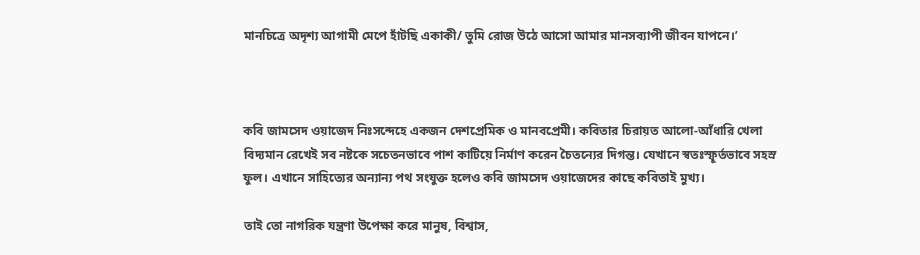মানচিত্রে অদৃশ্য আগামী মেপে হাঁটছি একাকী/ তুমি রোজ উঠে আসো আমার মানসব্যাপী জীবন যাপনে।’



কবি জামসেদ ওয়াজেদ নিঃসন্দেহে একজন দেশপ্রেমিক ও মানবপ্রেমী। কবিতার চিরায়ত আলো-আঁধারি খেলা বিদ্যমান রেখেই সব নষ্টকে সচেতনভাবে পাশ কাটিয়ে নির্মাণ করেন চৈতন্যের দিগন্ত। যেখানে স্বতঃস্ফূর্তভাবে সহস্র ফুল। এখানে সাহিত্যের অন্যান্য পথ সংযুক্ত হলেও কবি জামসেদ ওয়াজেদের কাছে কবিতাই মুখ্য।

তাই তো নাগরিক যন্ত্রণা উপেক্ষা করে মানুষ, বিশ্বাস,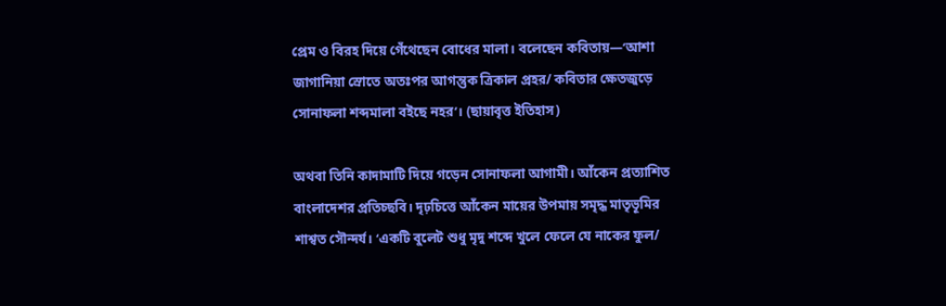প্রেম ও বিরহ দিয়ে গেঁথেছেন বোধের মালা। বলেছেন কবিতায়—‘আশা জাগানিয়া স্রোতে অতঃপর আগন্তুক ত্রিকাল প্রহর/ কবিতার ক্ষেতজুড়ে সোনাফলা শব্দমালা বইছে নহর’। (ছায়াবৃত্ত ইতিহাস)

অথবা তিনি কাদামাটি দিয়ে গড়েন সোনাফলা আগামী। আঁকেন প্রত্যাশিত বাংলাদেশর প্রতিচ্ছবি। দৃঢ়চিত্তে আঁকেন মায়ের উপমায় সমৃদ্ধ মাতৃভূমির শাশ্বত সৌন্দর্য। ‘একটি বুলেট শুধু মৃদু শব্দে খুলে ফেলে যে নাকের ফুল/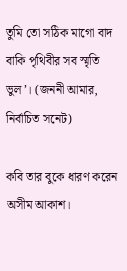তুমি তো সঠিক মাগো বাদ বাকি পৃথিবীর সব স্মৃতি ভুল’। (জননী আমার, নির্বাচিত সনেট)

কবি তার বুকে ধারণ করেন অসীম আকাশ।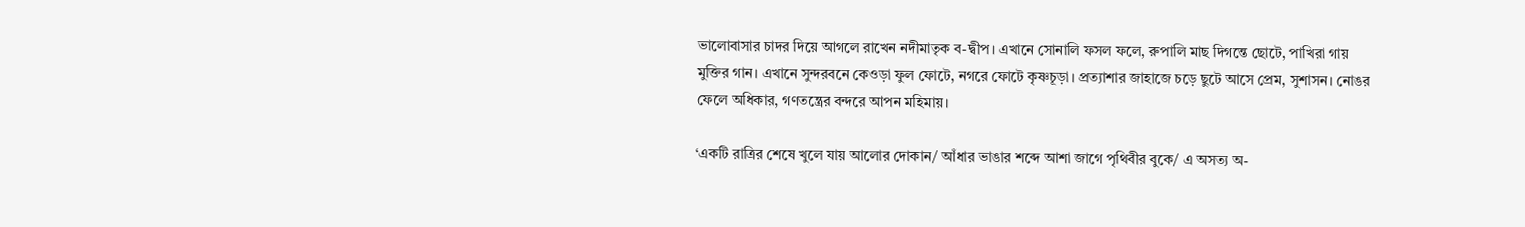ভালোবাসার চাদর দিয়ে আগলে রাখেন নদীমাতৃক ব-দ্বীপ। এখানে সোনালি ফসল ফলে, রুপালি মাছ দিগন্তে ছোটে, পাখিরা গায় মুক্তির গান। এখানে সুন্দরবনে কেওড়া ফুল ফোটে, নগরে ফোটে কৃষ্ণচূড়া। প্রত্যাশার জাহাজে চড়ে ছুটে আসে প্রেম, সুশাসন। নোঙর ফেলে অধিকার, গণতন্ত্রের বন্দরে আপন মহিমায়।

‘একটি রাত্রির শেষে খুলে যায় আলোর দোকান/ আঁধার ভাঙার শব্দে আশা জাগে পৃথিবীর বুকে/ এ অসত্য অ-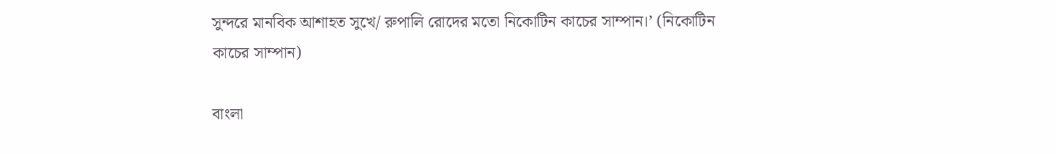সুন্দরে মানবিক আশাহত সুখে/ রুপালি রোদের মতো নিকোটিন কাচের সাম্পান।’ (নিকোটিন কাচের সাম্পান)

বাংলা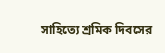সাহিত্যে শ্রমিক দিবসের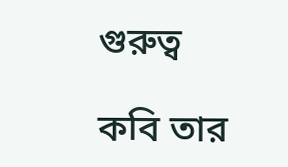গুরুত্ব

কবি তার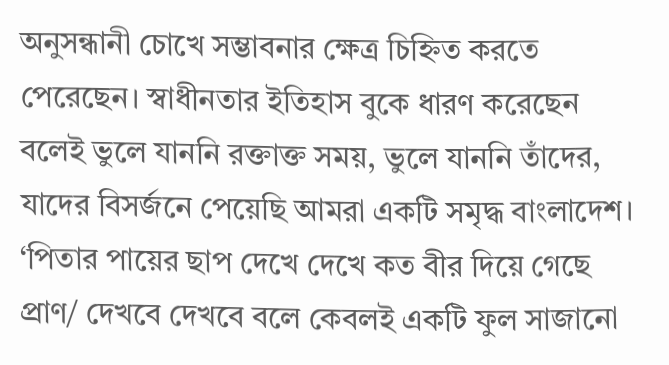অনুসন্ধানী চোখে সম্ভাবনার ক্ষেত্র চিহ্নিত করতে পেরেছেন। স্বাধীনতার ইতিহাস বুকে ধারণ করেছেন বলেই ভুলে যাননি রক্তাক্ত সময়, ভুলে যাননি তাঁদের, যাদের বিসর্জনে পেয়েছি আমরা একটি সমৃদ্ধ বাংলাদেশ। ‘পিতার পায়ের ছাপ দেখে দেখে কত বীর দিয়ে গেছে প্রাণ/ দেখবে দেখবে বলে কেবলই একটি ফুল সাজানো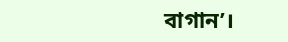বাগান’।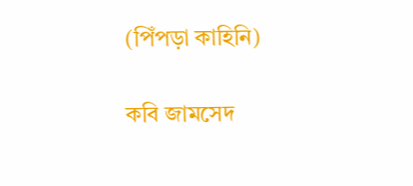(পিঁপড়া কাহিনি)

কবি জামসেদ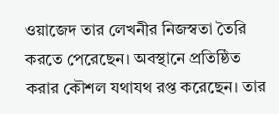ওয়াজেদ তার লেখনীর নিজস্বতা তৈরি করতে পেরেছেন। অবস্থানে প্রতিষ্ঠিত করার কৌশল যথাযথ রপ্ত করেছেন। তার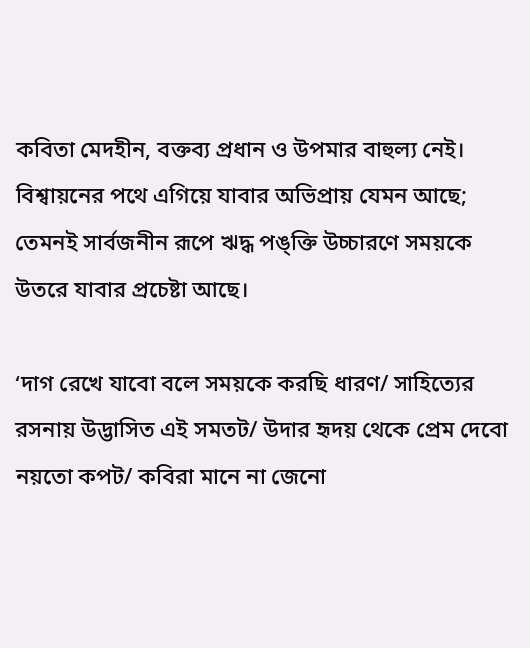কবিতা মেদহীন, বক্তব্য প্রধান ও উপমার বাহুল্য নেই। বিশ্বায়নের পথে এগিয়ে যাবার অভিপ্রায় যেমন আছে; তেমনই সার্বজনীন রূপে ঋদ্ধ পঙ্‌ক্তি উচ্চারণে সময়কে উতরে যাবার প্রচেষ্টা আছে।

‘দাগ রেখে যাবো বলে সময়কে করছি ধারণ/ সাহিত্যের রসনায় উদ্ভাসিত এই সমতট/ উদার হৃদয় থেকে প্রেম দেবো নয়তো কপট/ কবিরা মানে না জেনো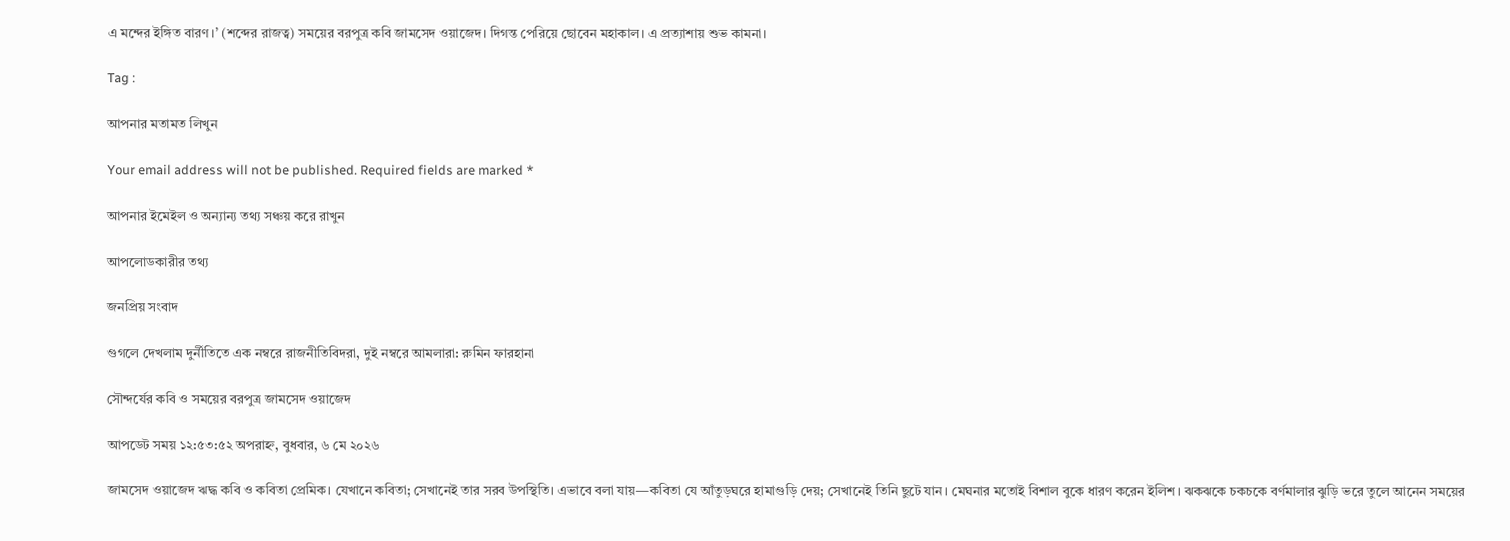এ মন্দের ইঙ্গিত বারণ।’ (শব্দের রাজত্ব) সময়ের বরপুত্র কবি জামসেদ ওয়াজেদ। দিগন্ত পেরিয়ে ছোবেন মহাকাল। এ প্রত্যাশায় শুভ কামনা।

Tag :

আপনার মতামত লিখুন

Your email address will not be published. Required fields are marked *

আপনার ইমেইল ও অন্যান্য তথ্য সঞ্চয় করে রাখুন

আপলোডকারীর তথ্য

জনপ্রিয় সংবাদ

গুগলে দেখলাম দুর্নীতিতে এক নম্বরে রাজনীতিবিদরা, দুই নম্বরে আমলারা: রুমিন ফারহানা

সৌন্দর্যের কবি ও সময়ের বরপুত্র জামসেদ ওয়াজেদ

আপডেট সময় ১২:৫৩:৫২ অপরাহ্ন, বুধবার, ৬ মে ২০২৬

জামসেদ ওয়াজেদ ঋদ্ধ কবি ও কবিতা প্রেমিক। যেখানে কবিতা; সেখানেই তার সরব উপস্থিতি। এভাবে বলা যায়—কবিতা যে আঁতুড়ঘরে হামাগুড়ি দেয়; সেখানেই তিনি ছুটে যান। মেঘনার মতোই বিশাল বুকে ধারণ করেন ইলিশ। ঝকঝকে চকচকে বর্ণমালার ঝুড়ি ভরে তুলে আনেন সময়ের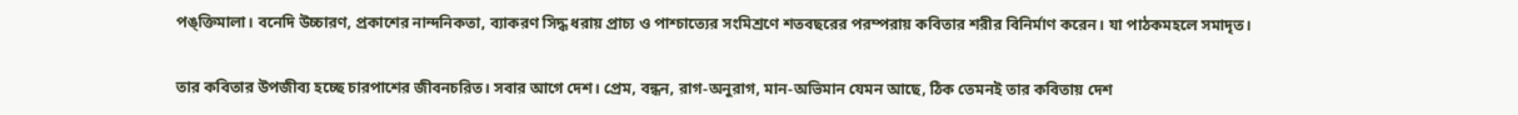পঙ্‌ক্তিমালা। বনেদি উচ্চারণ, প্রকাশের নান্দনিকতা, ব্যাকরণ সিদ্ধ ধরায় প্রাচ্য ও পাশ্চাত্যের সংমিশ্রণে শতবছরের পরম্পরায় কবিতার শরীর বিনির্মাণ করেন। যা পাঠকমহলে সমাদৃত।

তার কবিতার উপজীব্য হচ্ছে চারপাশের জীবনচরিত। সবার আগে দেশ। প্রেম, বন্ধন, রাগ-অনুরাগ, মান-অভিমান যেমন আছে, ঠিক তেমনই তার কবিতায় দেশ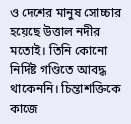ও দেশের মানুষ সোচ্চার হয়েছে উত্তাল নদীর মতোই। তিনি কোনো নির্দিষ্ট গণ্ডিতে আবদ্ধ থাকেননি। চিন্তাশক্তিকে কাজে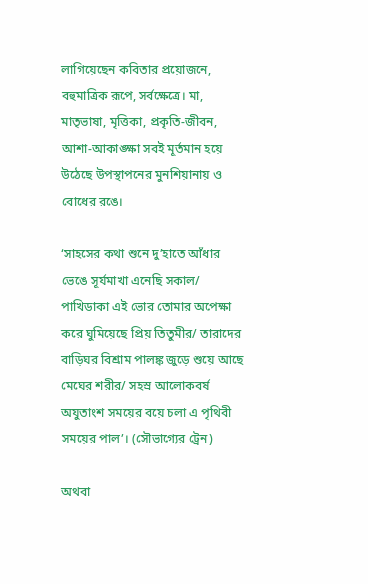লাগিয়েছেন কবিতার প্রয়োজনে, বহুমাত্রিক রূপে, সর্বক্ষেত্রে। মা, মাতৃভাষা, মৃত্তিকা, প্রকৃতি-জীবন, আশা-আকাঙ্ক্ষা সবই মূর্তমান হয়ে উঠেছে উপস্থাপনের মুনশিয়ানায় ও বোধের রঙে।

‘সাহসের কথা শুনে দু’হাতে আঁধার ভেঙে সূর্যমাখা এনেছি সকাল/ পাখিডাকা এই ভোর তোমার অপেক্ষা করে ঘুমিয়েছে প্রিয় তিতুমীর/ তারাদের বাড়িঘর বিশ্রাম পালঙ্ক জুড়ে শুয়ে আছে মেঘের শরীর/ সহস্র আলোকবর্ষ অযুতাংশ সময়ের বয়ে চলা এ পৃথিবী সময়ের পাল’। (সৌভাগ্যের ট্রেন)

অথবা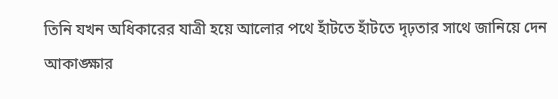তিনি যখন অধিকারের যাত্রী হয়ে আলোর পথে হাঁটতে হাঁটতে দৃঢ়তার সাথে জানিয়ে দেন আকাঙ্ক্ষার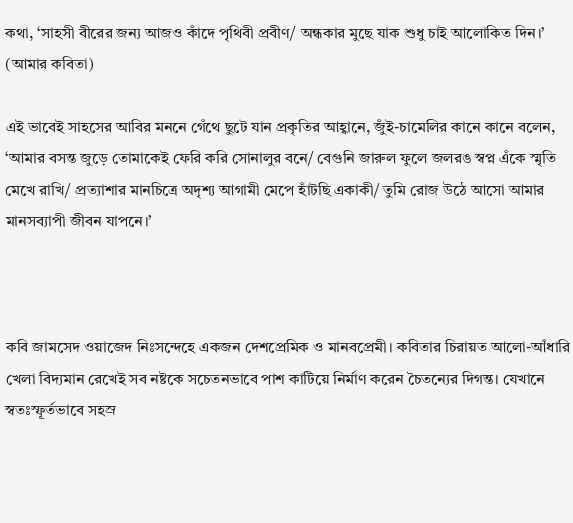কথা, ‘সাহসী বীরের জন্য আজও কাঁদে পৃথিবী প্রবীণ/ অন্ধকার মুছে যাক শুধু চাই আলোকিত দিন।’ (আমার কবিতা)

এই ভাবেই সাহসের আবির মননে গেঁথে ছুটে যান প্রকৃতির আহ্বানে, জুঁই-চামেলির কানে কানে বলেন, ‘আমার বসন্ত জুড়ে তোমাকেই ফেরি করি সোনালুর বনে/ বেগুনি জারুল ফুলে জলরঙ স্বপ্ন এঁকে স্মৃতি মেখে রাখি/ প্রত্যাশার মানচিত্রে অদৃশ্য আগামী মেপে হাঁটছি একাকী/ তুমি রোজ উঠে আসো আমার মানসব্যাপী জীবন যাপনে।’



কবি জামসেদ ওয়াজেদ নিঃসন্দেহে একজন দেশপ্রেমিক ও মানবপ্রেমী। কবিতার চিরায়ত আলো-আঁধারি খেলা বিদ্যমান রেখেই সব নষ্টকে সচেতনভাবে পাশ কাটিয়ে নির্মাণ করেন চৈতন্যের দিগন্ত। যেখানে স্বতঃস্ফূর্তভাবে সহস্র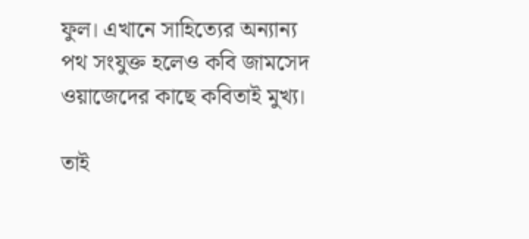ফুল। এখানে সাহিত্যের অন্যান্য পথ সংযুক্ত হলেও কবি জামসেদ ওয়াজেদের কাছে কবিতাই মুখ্য।

তাই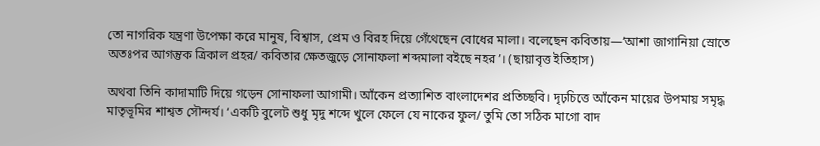তো নাগরিক যন্ত্রণা উপেক্ষা করে মানুষ, বিশ্বাস, প্রেম ও বিরহ দিয়ে গেঁথেছেন বোধের মালা। বলেছেন কবিতায়—‘আশা জাগানিয়া স্রোতে অতঃপর আগন্তুক ত্রিকাল প্রহর/ কবিতার ক্ষেতজুড়ে সোনাফলা শব্দমালা বইছে নহর’। (ছায়াবৃত্ত ইতিহাস)

অথবা তিনি কাদামাটি দিয়ে গড়েন সোনাফলা আগামী। আঁকেন প্রত্যাশিত বাংলাদেশর প্রতিচ্ছবি। দৃঢ়চিত্তে আঁকেন মায়ের উপমায় সমৃদ্ধ মাতৃভূমির শাশ্বত সৌন্দর্য। ‘একটি বুলেট শুধু মৃদু শব্দে খুলে ফেলে যে নাকের ফুল/ তুমি তো সঠিক মাগো বাদ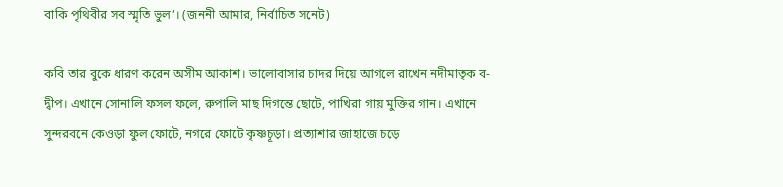বাকি পৃথিবীর সব স্মৃতি ভুল’। (জননী আমার, নির্বাচিত সনেট)

কবি তার বুকে ধারণ করেন অসীম আকাশ। ভালোবাসার চাদর দিয়ে আগলে রাখেন নদীমাতৃক ব-দ্বীপ। এখানে সোনালি ফসল ফলে, রুপালি মাছ দিগন্তে ছোটে, পাখিরা গায় মুক্তির গান। এখানে সুন্দরবনে কেওড়া ফুল ফোটে, নগরে ফোটে কৃষ্ণচূড়া। প্রত্যাশার জাহাজে চড়ে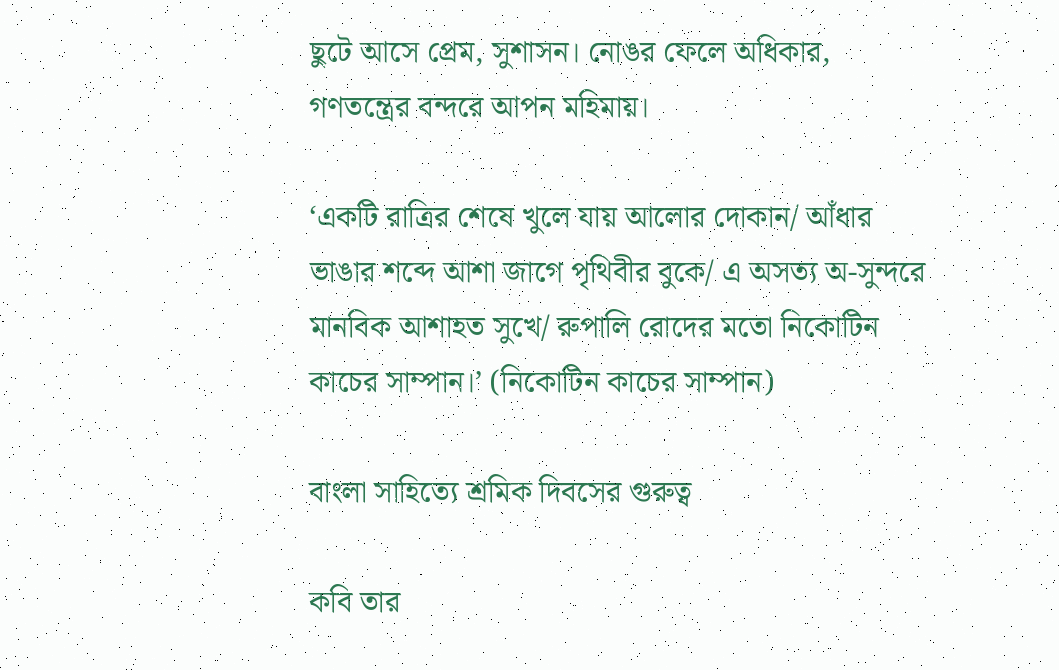ছুটে আসে প্রেম, সুশাসন। নোঙর ফেলে অধিকার, গণতন্ত্রের বন্দরে আপন মহিমায়।

‘একটি রাত্রির শেষে খুলে যায় আলোর দোকান/ আঁধার ভাঙার শব্দে আশা জাগে পৃথিবীর বুকে/ এ অসত্য অ-সুন্দরে মানবিক আশাহত সুখে/ রুপালি রোদের মতো নিকোটিন কাচের সাম্পান।’ (নিকোটিন কাচের সাম্পান)

বাংলা সাহিত্যে শ্রমিক দিবসের গুরুত্ব

কবি তার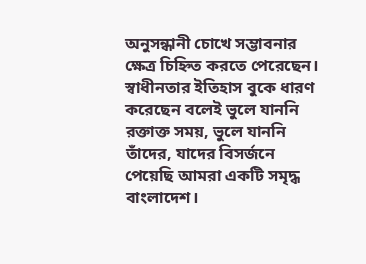অনুসন্ধানী চোখে সম্ভাবনার ক্ষেত্র চিহ্নিত করতে পেরেছেন। স্বাধীনতার ইতিহাস বুকে ধারণ করেছেন বলেই ভুলে যাননি রক্তাক্ত সময়, ভুলে যাননি তাঁদের, যাদের বিসর্জনে পেয়েছি আমরা একটি সমৃদ্ধ বাংলাদেশ।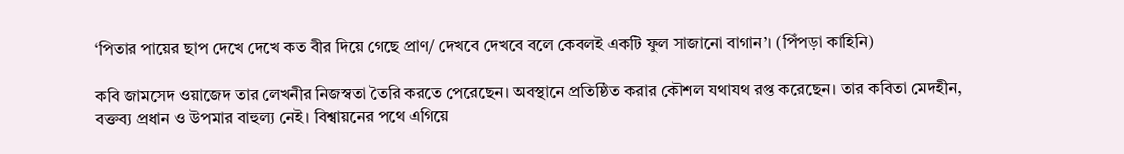‘পিতার পায়ের ছাপ দেখে দেখে কত বীর দিয়ে গেছে প্রাণ/ দেখবে দেখবে বলে কেবলই একটি ফুল সাজানো বাগান’। (পিঁপড়া কাহিনি)

কবি জামসেদ ওয়াজেদ তার লেখনীর নিজস্বতা তৈরি করতে পেরেছেন। অবস্থানে প্রতিষ্ঠিত করার কৌশল যথাযথ রপ্ত করেছেন। তার কবিতা মেদহীন, বক্তব্য প্রধান ও উপমার বাহুল্য নেই। বিশ্বায়নের পথে এগিয়ে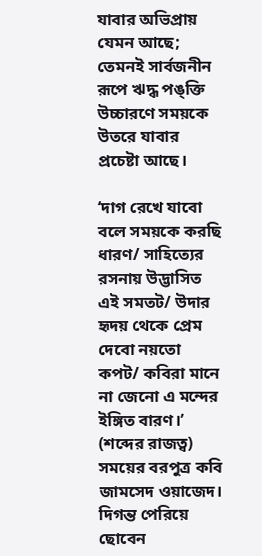যাবার অভিপ্রায় যেমন আছে; তেমনই সার্বজনীন রূপে ঋদ্ধ পঙ্‌ক্তি উচ্চারণে সময়কে উতরে যাবার প্রচেষ্টা আছে।

‘দাগ রেখে যাবো বলে সময়কে করছি ধারণ/ সাহিত্যের রসনায় উদ্ভাসিত এই সমতট/ উদার হৃদয় থেকে প্রেম দেবো নয়তো কপট/ কবিরা মানে না জেনো এ মন্দের ইঙ্গিত বারণ।’ (শব্দের রাজত্ব) সময়ের বরপুত্র কবি জামসেদ ওয়াজেদ। দিগন্ত পেরিয়ে ছোবেন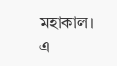মহাকাল। এ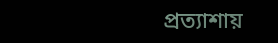প্রত্যাশায়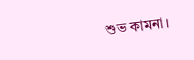শুভ কামনা।